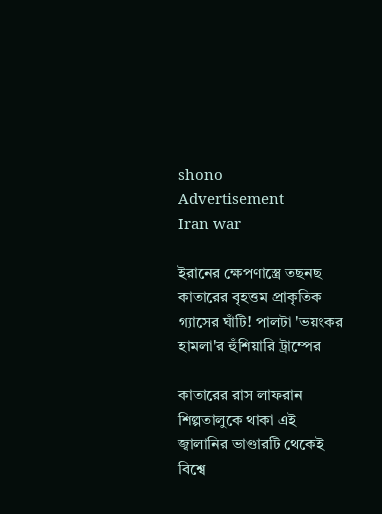shono
Advertisement
Iran war

ইরানের ক্ষেপণাস্ত্রে তছনছ কাতারের বৃহত্তম প্রাকৃতিক গ্যাসের ঘাঁটি! পালটা 'ভয়ংকর হামলা'র হুঁশিয়ারি ট্রাম্পের

কাতারের রাস লাফরান শিল্পতালুকে থাকা এই জ্বালানির ভাণ্ডারটি থেকেই বিশ্বে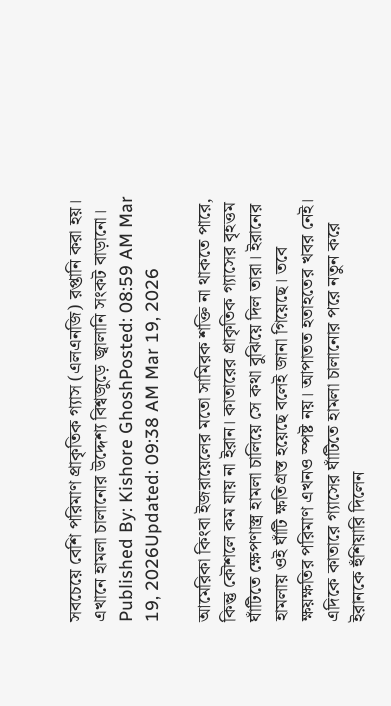সবচেয়ে বেশি পরিমাণ প্রাকৃতিক গ্যাস (এলএনজি) রপ্তানি করা হয়। এখানে হামলা চালানোর উদ্দেশ্য বিশ্বজুড়ে জ্বালানি সংকট বাড়ানো।
Published By: Kishore GhoshPosted: 08:59 AM Mar 19, 2026Updated: 09:38 AM Mar 19, 2026

আমেরিকা কিংবা ইজরায়েলের মতো সামিরক শক্তি না থাকতে পারে, কিন্তু কৌশলে কম যায় না ইরান। কাতারের প্রাকৃতিক গ্যাসের বৃহত্তম ঘাঁটিতে ক্ষেপণাস্ত্র হামলা চালিয়ে সে কথা বুঝিয়ে দিল তারা। ইরানের হামলায় ওই ঘাঁটি ক্ষতিগ্রস্ত হয়েছে বলেই জানা গিয়েছে। তবে ক্ষয়ক্ষতির পরিমাণ এখনও স্পষ্ট নয়। আপাতত হতাহতের খবর নেই। এদিকে কাতারে গ্যাসের ঘাঁটিতে হামলা চালানোর পরে নতুন করে ইরানকে হুঁশিয়ারি দিলেন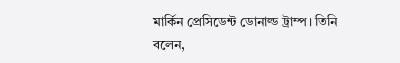মার্কিন প্রেসিডেন্ট ডোনাল্ড ট্রাম্প। তিনি বলেন,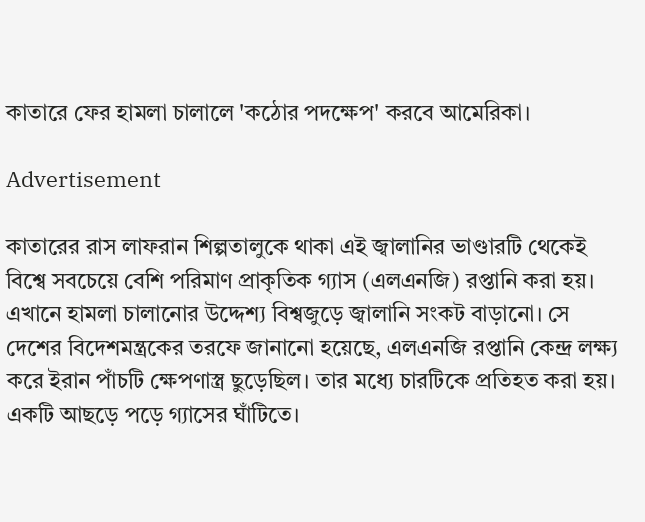কাতারে ফের হামলা চালালে 'কঠোর পদক্ষেপ' করবে আমেরিকা।

Advertisement

কাতারের রাস লাফরান শিল্পতালুকে থাকা এই জ্বালানির ভাণ্ডারটি থেকেই বিশ্বে সবচেয়ে বেশি পরিমাণ প্রাকৃতিক গ্যাস (এলএনজি) রপ্তানি করা হয়। এখানে হামলা চালানোর উদ্দেশ্য বিশ্বজুড়ে জ্বালানি সংকট বাড়ানো। সে দেশের বিদেশমন্ত্রকের তরফে জানানো হয়েছে, এলএনজি রপ্তানি কেন্দ্র লক্ষ্য করে ইরান পাঁচটি ক্ষেপণাস্ত্র ছুড়েছিল। তার মধ্যে চারটিকে প্রতিহত করা হয়। একটি আছড়ে পড়ে গ্যাসের ঘাঁটিতে।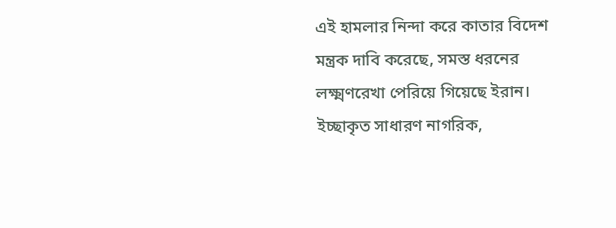এই হামলার নিন্দা করে কাতার বিদেশ মন্ত্রক দাবি করেছে, সমস্ত ধরনের লক্ষ্মণরেখা পেরিয়ে গিয়েছে ইরান। ইচ্ছাকৃত সাধারণ নাগরিক,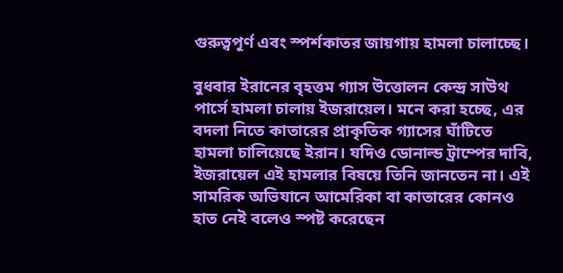গুরুত্বপূর্ণ এবং স্পর্শকাতর জায়গায় হামলা চালাচ্ছে।

বুধবার ইরানের বৃহত্তম গ্যাস উত্তোলন কেন্দ্র সাউথ পার্সে হামলা চালায় ইজরায়েল। মনে করা হচ্ছে, এর বদলা নিতে কাতারের প্রাকৃতিক গ্যাসের ঘাঁটিতে হামলা চালিয়েছে ইরান। যদিও ডোনাল্ড ট্রাম্পের দাবি, ইজরায়েল এই হামলার বিষয়ে তিনি জানতেন না। এই সামরিক অভিযানে আমেরিকা বা কাতারের কোনও হাত নেই বলেও স্পষ্ট করেছেন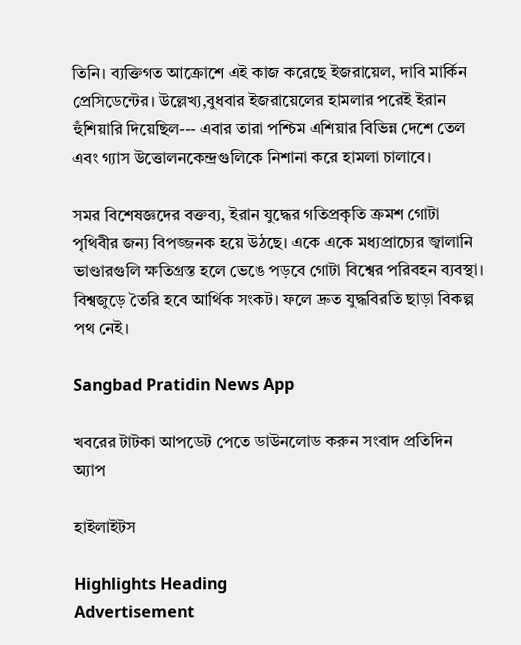তিনি। ব্যক্তিগত আক্রোশে এই কাজ করেছে ইজরায়েল, দাবি মার্কিন প্রেসিডেন্টের। উল্লেখ্য,বুধবার ইজরায়েলের হামলার পরেই ইরান হুঁশিয়ারি দিয়েছিল--- এবার তারা পশ্চিম এশিয়ার বিভিন্ন দেশে তেল এবং গ্যাস উত্তোলনকেন্দ্রগুলিকে নিশানা করে হামলা চালাবে।

সমর বিশেষজ্ঞদের বক্তব্য, ইরান যুদ্ধের গতিপ্রকৃতি ক্রমশ গোটা পৃথিবীর জন্য বিপজ্জনক হয়ে উঠছে। একে একে মধ্যপ্রাচ্যের জ্বালানি ভাণ্ডারগুলি ক্ষতিগ্রস্ত হলে ভেঙে পড়বে গোটা বিশ্বের পরিবহন ব্যবস্থা। বিশ্বজুড়ে তৈরি হবে আর্থিক সংকট। ফলে দ্রুত যুদ্ধবিরতি ছাড়া বিকল্প পথ নেই।

Sangbad Pratidin News App

খবরের টাটকা আপডেট পেতে ডাউনলোড করুন সংবাদ প্রতিদিন অ্যাপ

হাইলাইটস

Highlights Heading
Advertisement